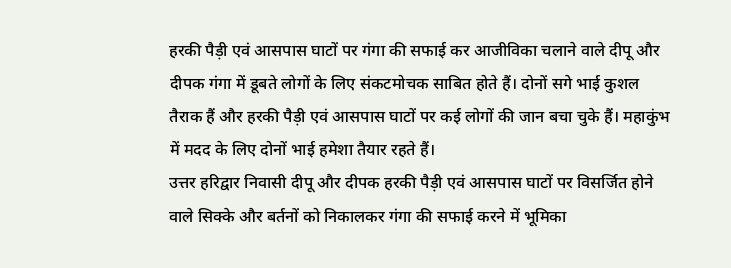हरकी पैड़ी एवं आसपास घाटों पर गंगा की सफाई कर आजीविका चलाने वाले दीपू और दीपक गंगा में डूबते लोगों के लिए संकटमोचक साबित होते हैं। दोनों सगे भाई कुशल तैराक हैं और हरकी पैड़ी एवं आसपास घाटों पर कई लोगों की जान बचा चुके हैं। महाकुंभ में मदद के लिए दोनों भाई हमेशा तैयार रहते हैं।
उत्तर हरिद्वार निवासी दीपू और दीपक हरकी पैड़ी एवं आसपास घाटों पर विसर्जित होने वाले सिक्के और बर्तनों को निकालकर गंगा की सफाई करने में भूमिका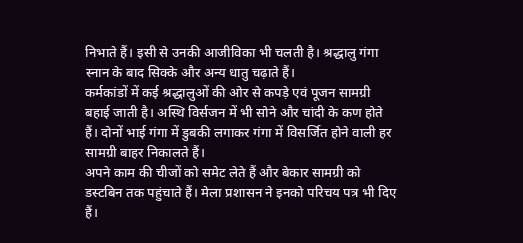निभाते हैं। इसी से उनकी आजीविका भी चलती है। श्रद्धालु गंगा स्नान के बाद सिक्के और अन्य धातु चढ़ाते हैं।
कर्मकांडों में कई श्रद्धालुओं की ओर से कपड़े एवं पूजन सामग्री बहाई जाती है। अस्थि विर्सजन में भी सोने और चांदी के कण होते हैं। दोनों भाई गंगा में डुबकी लगाकर गंगा में विसर्जित होने वाली हर सामग्री बाहर निकालते हैं।
अपने काम की चीजों को समेट लेते हैं और बेकार सामग्री को डस्टबिन तक पहुंचाते हैं। मेला प्रशासन ने इनको परिचय पत्र भी दिए हैं।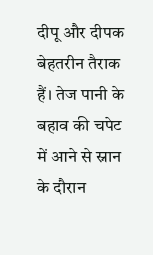दीपू और दीपक बेहतरीन तैराक हैं। तेज पानी के बहाव की चपेट में आने से स्नान के दौरान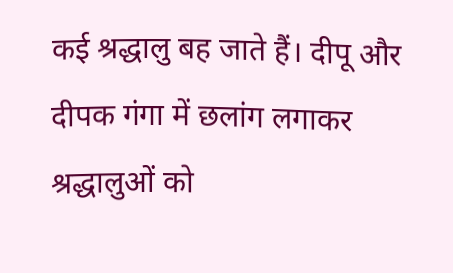कई श्रद्धालु बह जाते हैं। दीपू और दीपक गंगा में छलांग लगाकर श्रद्धालुओं को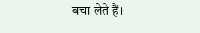बचा लेते हैं।